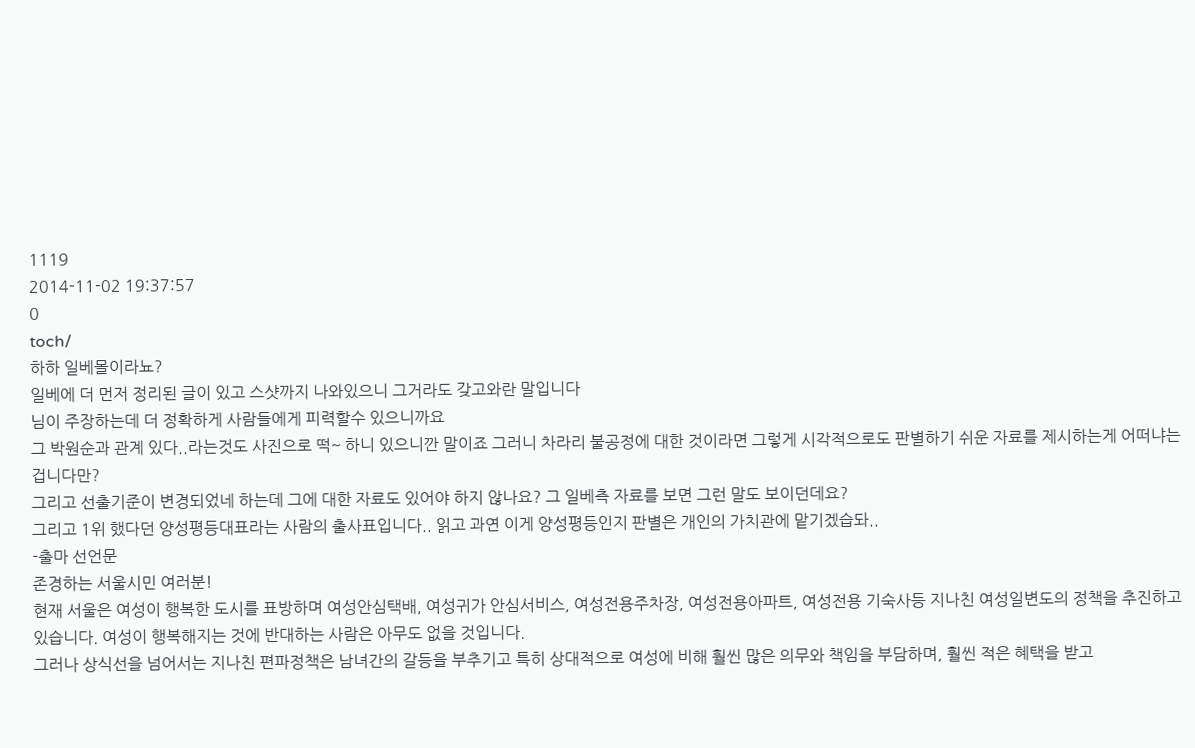1119
2014-11-02 19:37:57
0
toch/
하하 일베몰이라뇨?
일베에 더 먼저 정리된 글이 있고 스샷까지 나와있으니 그거라도 갖고와란 말입니다
님이 주장하는데 더 정확하게 사람들에게 피력할수 있으니까요
그 박원순과 관계 있다..라는것도 사진으로 떡~ 하니 있으니깐 말이죠 그러니 차라리 불공정에 대한 것이라면 그렇게 시각적으로도 판별하기 쉬운 자료를 제시하는게 어떠냐는 겁니다만?
그리고 선출기준이 변경되었네 하는데 그에 대한 자료도 있어야 하지 않나요? 그 일베측 자료를 보면 그런 말도 보이던데요?
그리고 1위 했다던 양성평등대표라는 사람의 출사표입니다.. 읽고 과연 이게 양성평등인지 판별은 개인의 가치관에 맡기겠습돠..
-출마 선언문
존경하는 서울시민 여러분!
현재 서울은 여성이 행복한 도시를 표방하며 여성안심택배, 여성귀가 안심서비스, 여성전용주차장, 여성전용아파트, 여성전용 기숙사등 지나친 여성일변도의 정책을 추진하고 있습니다. 여성이 행복해지는 것에 반대하는 사람은 아무도 없을 것입니다.
그러나 상식선을 넘어서는 지나친 편파정책은 남녀간의 갈등을 부추기고 특히 상대적으로 여성에 비해 훨씬 많은 의무와 책임을 부담하며, 훨씬 적은 혜택을 받고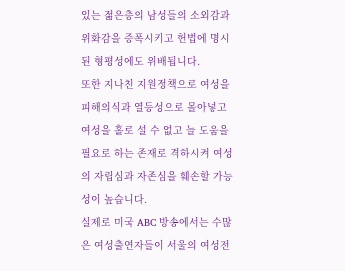있는 젊은층의 남성들의 소외감과 위화감을 증폭시키고 헌법에 명시된 형평성에도 위배됩니다.
또한 지나친 지원정책으로 여성을 피해의식과 열등성으로 몰아넣고 여성을 홀로 설 수 없고 늘 도움을 필요로 하는 존재로 격하시켜 여성의 자립심과 자존심을 훼손할 가능성이 높습니다.
실제로 미국 ABC 방송에서는 수많은 여성출연자들이 서울의 여성전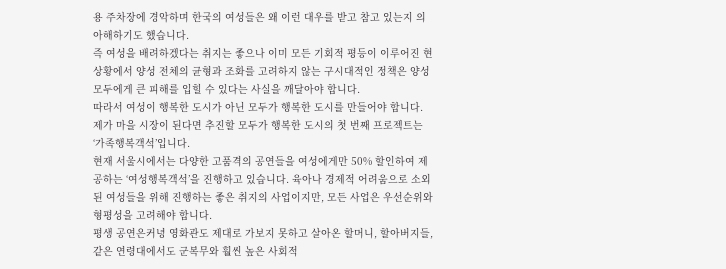용 주차장에 경악하며 한국의 여성들은 왜 이런 대우를 받고 참고 있는지 의아해하기도 했습니다.
즉 여성을 배려하겠다는 취지는 좋으나 이미 모든 기회적 평등이 이루어진 현 상황에서 양성 전체의 균형과 조화를 고려하지 않는 구시대적인 정책은 양성 모두에게 큰 피해를 입힐 수 있다는 사실을 깨달아야 합니다.
따라서 여성이 행복한 도시가 아닌 모두가 행복한 도시를 만들어야 합니다.
제가 마을 시장이 된다면 추진할 모두가 행복한 도시의 첫 번째 프로젝트는 ‘가족행복객석’입니다.
현재 서울시에서는 다양한 고품격의 공연들을 여성에게만 50% 할인하여 제공하는 ‘여성행복객석’을 진행하고 있습니다. 육아나 경제적 어려움으로 소외된 여성들을 위해 진행하는 좋은 취지의 사업이지만, 모든 사업은 우선순위와 형평성을 고려해야 합니다.
평생 공연은커녕 영화관도 제대로 가보지 못하고 살아온 할머니, 할아버지들, 같은 연령대에서도 군복무와 훨씬 높은 사회적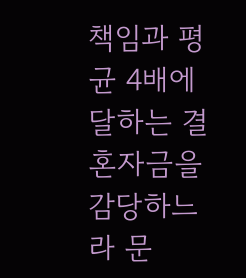책임과 평균 4배에 달하는 결혼자금을 감당하느라 문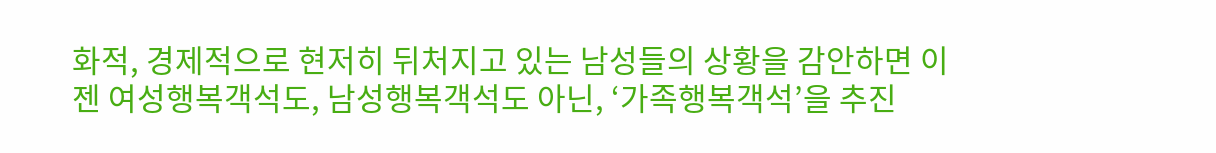화적, 경제적으로 현저히 뒤처지고 있는 남성들의 상황을 감안하면 이젠 여성행복객석도, 남성행복객석도 아닌, ‘가족행복객석’을 추진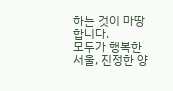하는 것이 마땅합니다.
모두가 행복한 서울, 진정한 양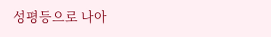성평등으로 나아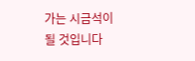가는 시금석이 될 것입니다